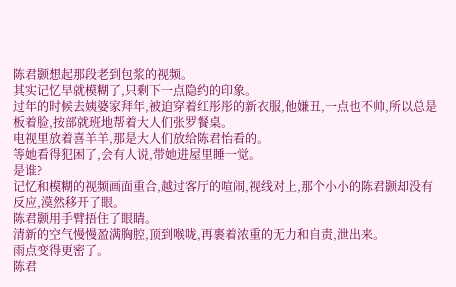陈君颢想起那段老到包浆的视频。
其实记忆早就模糊了,只剩下一点隐约的印象。
过年的时候去姨婆家拜年,被迫穿着红彤彤的新衣服,他嫌丑,一点也不帅,所以总是板着脸,按部就班地帮着大人们张罗餐桌。
电视里放着喜羊羊,那是大人们放给陈君怡看的。
等她看得犯困了,会有人说,带她进屋里睡一觉。
是谁?
记忆和模糊的视频画面重合,越过客厅的喧闹,视线对上,那个小小的陈君颢却没有反应,漠然移开了眼。
陈君颢用手臂捂住了眼睛。
清新的空气慢慢盈满胸腔,顶到喉咙,再裹着浓重的无力和自责,泄出来。
雨点变得更密了。
陈君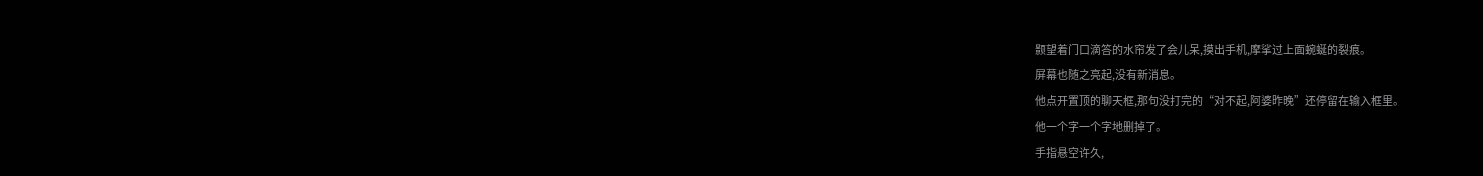颢望着门口滴答的水帘发了会儿呆,摸出手机,摩挲过上面蜿蜒的裂痕。
屏幕也随之亮起,没有新消息。
他点开置顶的聊天框,那句没打完的“对不起,阿婆昨晚”还停留在输入框里。
他一个字一个字地删掉了。
手指悬空许久,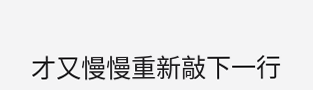才又慢慢重新敲下一行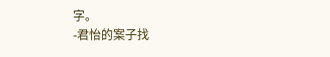字。
-君怡的案子找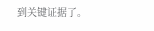到关键证据了。